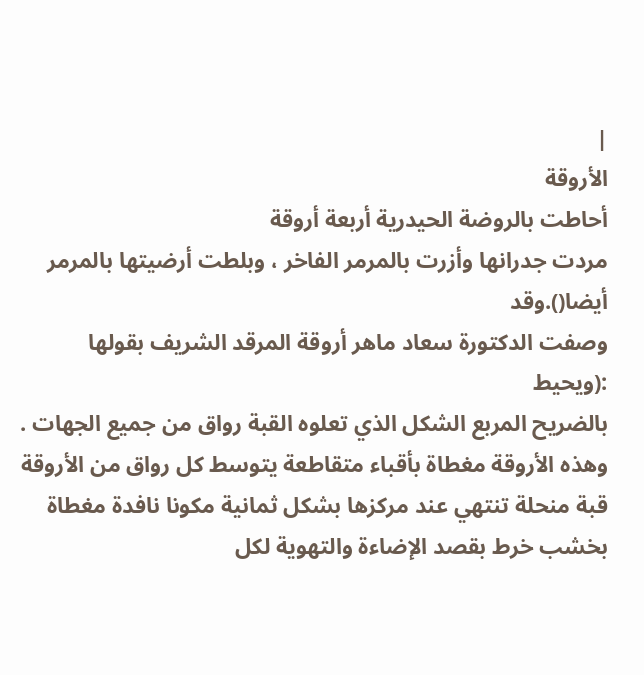|
الأروقة
أحاطت بالروضة الحيدرية أربعة أروقة
مردت جدرانها وأزرت بالمرمر الفاخر ، وبلطت أرضيتها بالمرمر
أيضا().وقد
وصفت الدكتورة سعاد ماهر أروقة المرقد الشريف بقولها :(ويحيط
بالضريح المربع الشكل الذي تعلوه القبة رواق من جميع الجهات .
وهذه الأروقة مغطاة بأقباء متقاطعة يتوسط كل رواق من الأروقة
قبة منحلة تنتهي عند مركزها بشكل ثمانية مكونا نافدة مغطاة
بخشب خرط بقصد الإضاءة والتهوية لكل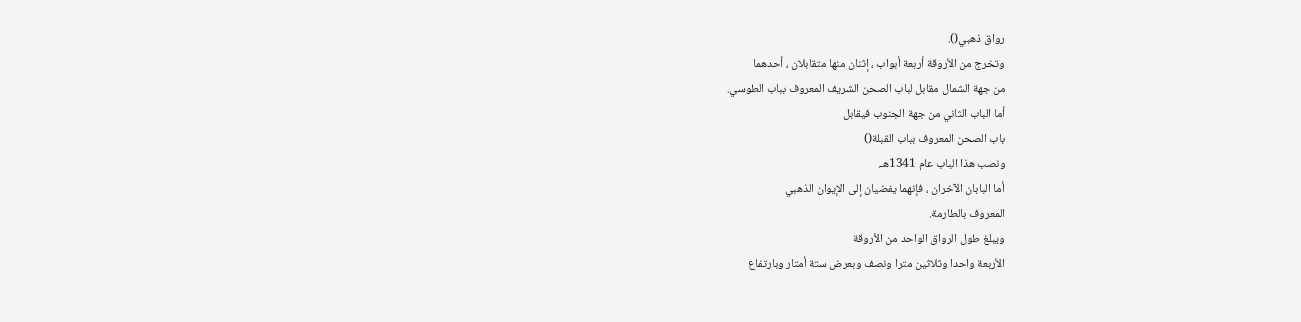رواق ذهبي().
وتخرج من الأروقة أربعة أبواب ، إثنان منها متقابلان ، أحدهما
من جهة الشمال مقابل لباب الصحن الشريف المعروف بباب الطوسي.
أما الباب الثاني من جهة الجنوب فيقابل
باب الصحن المعروف بباب القبلة()
ونصب هذا الباب عام 1341هـ.
أما البابان الآخران ، فإنهما يفضيان إلى الإيوان الذهبي
المعروف بالطارمة.
ويبلغ طول الرواق الواحد من الأروقة
الأربعة واحدا وثلاثين مترا ونصف وبعرض ستة أمتار وبارتفاع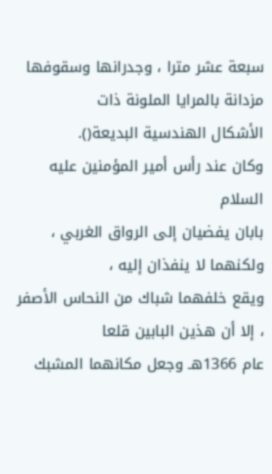سبعة عشر مترا ، وجدرانها وسقوفها مزدانة بالمرايا الملونة ذات
الأشكال الهندسية البديعة().
وكان عند رأس أمير المؤمنين عليه السلام
بابان يفضيان إلى الرواق الغربي ، ولكنهما لا ينفذان إليه ،
ويقع خلفهما شباك من النحاس الأصفر ، إلا أن هذين البابين قلعا
عام 1366هـ وجعل مكانهما المشبك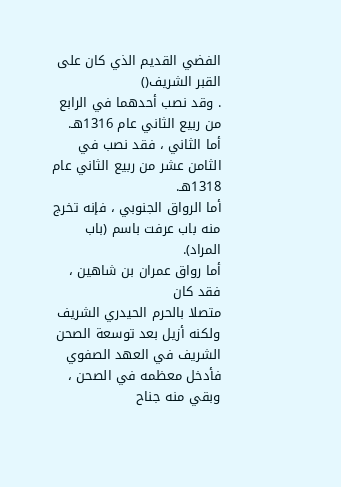الفضي القديم الذي كان على
القبر الشريف()
. وقد نصب أحدهما في الرابع من ربيع الثاني عام 1316هـ.
أما الثاني ، فقد نصب في الثامن عشر من ربيع الثاني عام
1318هـ.
أما الرواق الجنوبي ، فإنه تخرج منه باب عرفت باسم (باب
المراد).
أما رواق عمران بن شاهين ، فقد كان
متصلا بالحرم الحيدري الشريف ولكنه أزيل بعد توسعة الصحن
الشريف في العهد الصفوي فأدخل معظمه في الصحن ، وبقي منه جناح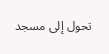تحول إلى مسجد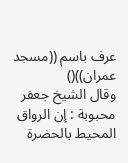عرف باسم ((مسجد عمران))()
وقال الشيخ جعفر محبوبة : إن الرواق المحيط بالحضرة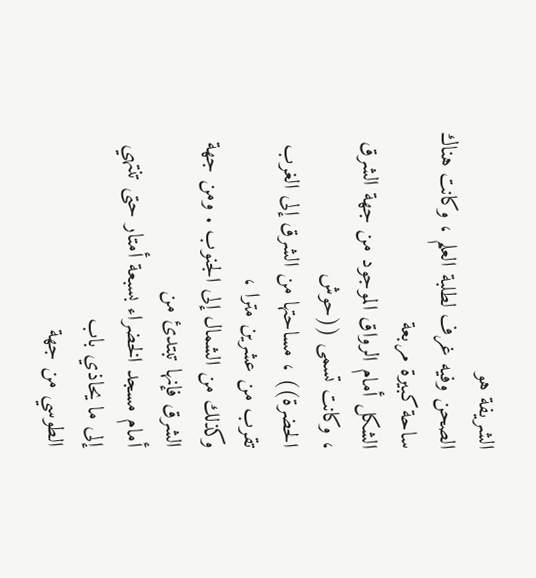الشريفة هو
الصحن وفيه غرف لطلبة العلم ، وكانت هناك ساحة كبيرة مربعة
الشكل أمام الرواق الموجود من جهة الشرق ، وكانت تسمى ((حوش
الحضرة)) ، مساحتها من الشرق إلى الغرب تقرب من عشرين مترا ،
وكذلك من الشمال إلى الجنوب . ومن جهة الشرق فإنها تبتدئ من
أمام مسجد الخضراء بسبعة أمتار حتى تنتهي إلى ما يحاذي باب
الطوسي من جهة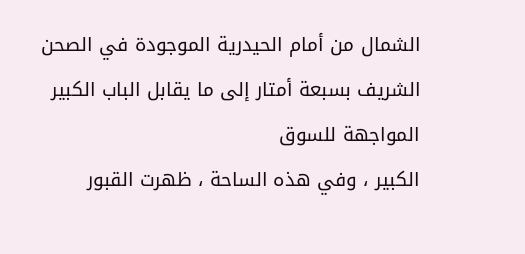الشمال من أمام الحيدرية الموجودة في الصحن
الشريف بسبعة أمتار إلى ما يقابل الباب الكبير المواجهة للسوق
الكبير ، وفي هذه الساحة ، ظهرت القبور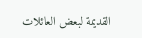القديمة لبعض العائلات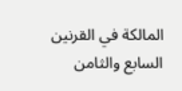المالكة في القرنين السابع والثامن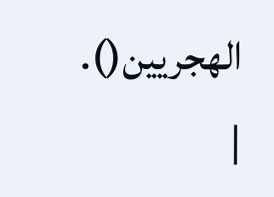الهجريين().
|